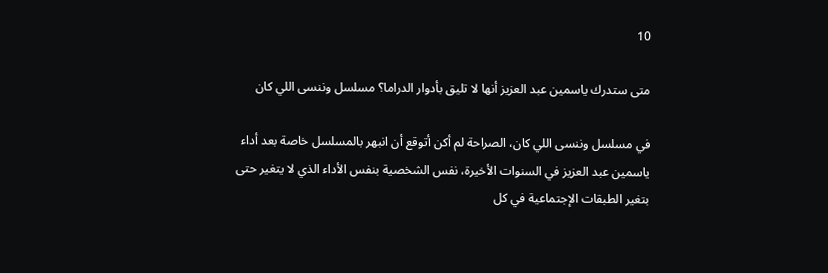10

متى ستدرك ياسمين عبد العزيز أنها لا تليق بأدوار الدراما؟ مسلسل وننسى اللي كان

في مسلسل وننسى اللي كان، الصراحة لم أكن أتوقع أن انبهر بالمسلسل خاصة بعد أداء ياسمين عبد العزيز في السنوات الأخيرة، نفس الشخصية بنفس الأداء الذي لا يتغير حتى بتغير الطبقات الإجتماعية في كل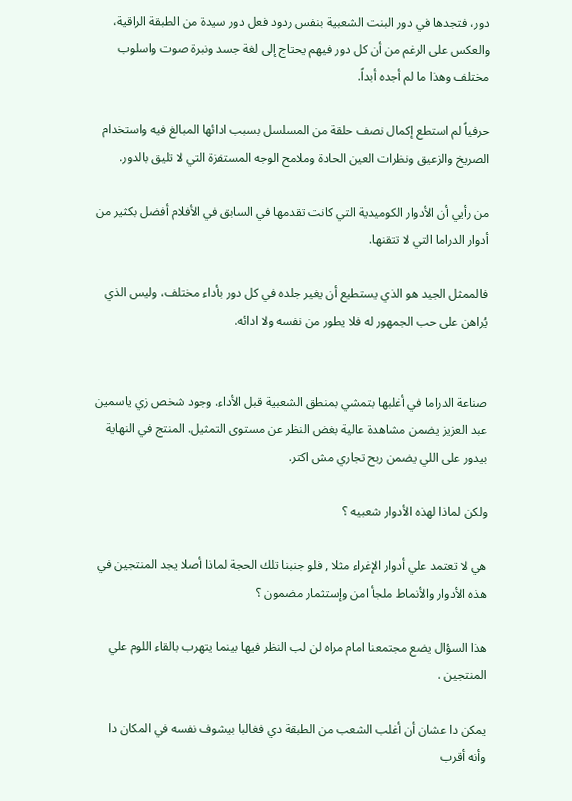دور، فتجدها في دور البنت الشعبية بنفس ردود فعل دور سيدة من الطبقة الراقية، والعكس على الرغم من أن كل دور فيهم يحتاج إلى لغة جسد ونبرة صوت واسلوب مختلف وهذا ما لم أجده أبداً.

حرفياً لم استطع إكمال نصف حلقة من المسلسل بسبب ادائها المبالغ فيه واستخدام الصريخ والزعيق ونظرات العين الحادة وملامح الوجه المستفزة التي لا تليق بالدور.

من رأيي أن الأدوار الكوميدية التي كانت تقدمها في السابق في الأفلام أفضل بكثير من أدوار الدراما التي لا تتقنها.

فالممثل الجيد هو الذي يستطيع أن يغير جلده في كل دور بأداء مختلف، وليس الذي يُراهن على حب الجمهور له فلا يطور من نفسه ولا ادائه.


صناعة الدراما في أغلبها بتمشي بمنطق الشعبية قبل الأداء. وجود شخص زي ياسمين عبد العزيز يضمن مشاهدة عالية بغض النظر عن مستوى التمثيل. المنتج في النهاية بيدور على اللي يضمن ربح تجاري مش اكتر.

ولكن لماذا لهذه الأدوار شعبيه ؟

هي لا تعتمد علي أدوار الإغراء مثلا , فلو جنبنا تلك الحجة لماذا أصلا يجد المنتجين في هذه الأدوار والأنماط ملجأ امن وإستثمار مضمون ؟

هذا السؤال يضع مجتمعنا امام مراه لن لب النظر فيها بينما يتهرب بالقاء اللوم علي المنتجين .

يمكن دا عشان أن أغلب الشعب من الطبقة دي فغالبا بيشوف نفسه في المكان دا وأنه أقرب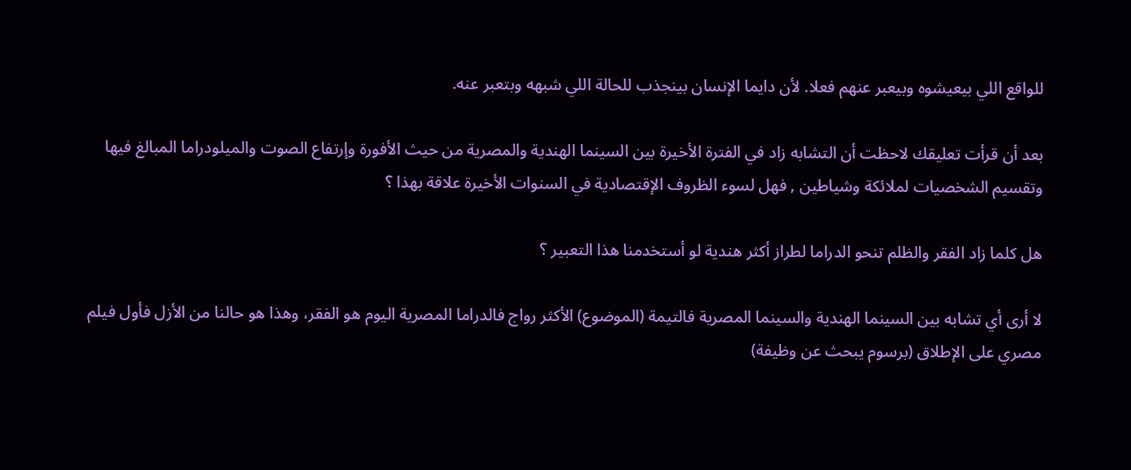للواقع اللي بيعيشوه وبيعبر عنهم فعلا. لأن دايما الإنسان بينجذب للحالة اللي شبهه وبتعبر عنه.

بعد أن قرأت تعليقك لاحظت أن التشابه زاد في الفترة الأخيرة بين السينما الهندية والمصرية من حيث الأفورة وإرتفاع الصوت والميلودراما المبالغ فيها وتقسيم الشخصيات لملائكة وشياطين , فهل لسوء الظروف الإقتصادية في السنوات الأخيرة علاقة بهذا ؟

هل كلما زاد الفقر والظلم تنحو الدراما لطراز أكثر هندية لو أستخدمنا هذا التعبير ؟

لا أرى أي تشابه بين السينما الهندية والسينما المصرية فالتيمة (الموضوع) الأكثر رواج فالدراما المصرية اليوم هو الفقر، وهذا هو حالنا من الأزل فأول فيلم مصري على الإطلاق (برسوم يبحث عن وظيفة)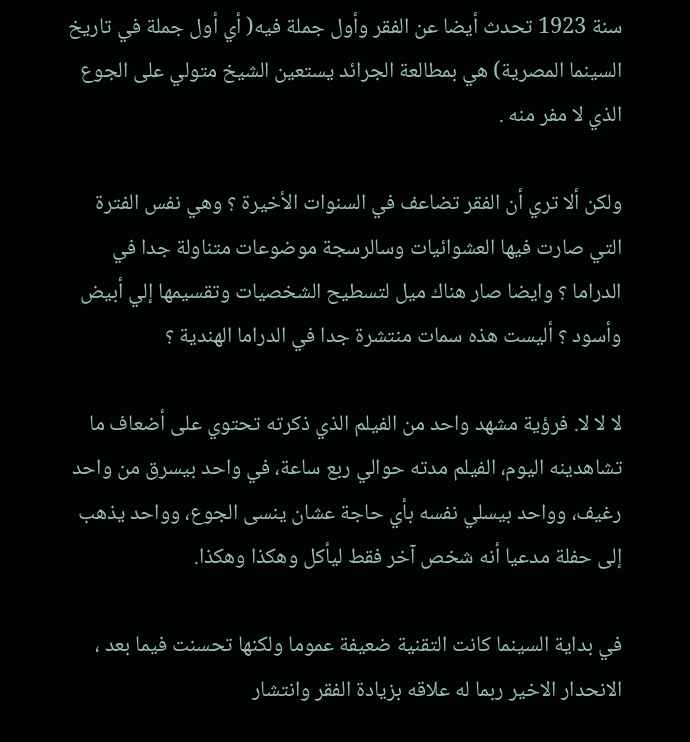سنة 1923 تحدث أيضا عن الفقر وأول جملة فيه( أي أول جملة في تاريخ السينما المصرية) هي بمطالعة الجرائد يستعين الشيخ متولي على الجوع الذي لا مفر منه .

ولكن ألا تري أن الفقر تضاعف في السنوات الأخيرة ؟ وهي نفس الفترة التي صارت فيها العشوائيات وسالرسجة موضوعات متناولة جدا في الدراما ؟ وايضا صار هناك ميل لتسطيح الشخصيات وتقسيمها إلي أبيض وأسود ؟ أليست هذه سمات منتشرة جدا في الدراما الهندية ؟

لا لا لا. فرؤية مشهد واحد من الفيلم الذي ذكرته تحتوي على أضعاف ما تشاهدينه اليوم، الفيلم مدته حوالي ربع ساعة، في واحد بيسرق من واحد رغيف، وواحد بيسلي نفسه بأي حاجة عشان ينسى الجوع، وواحد يذهب إلى حفلة مدعيا أنه شخص آخر فقط ليأكل وهكذا وهكذا.

في بداية السينما كانت التقنية ضعيفة عموما ولكنها تحسنت فيما بعد ، الانحدار الاخير ربما له علاقه بزيادة الفقر وانتشار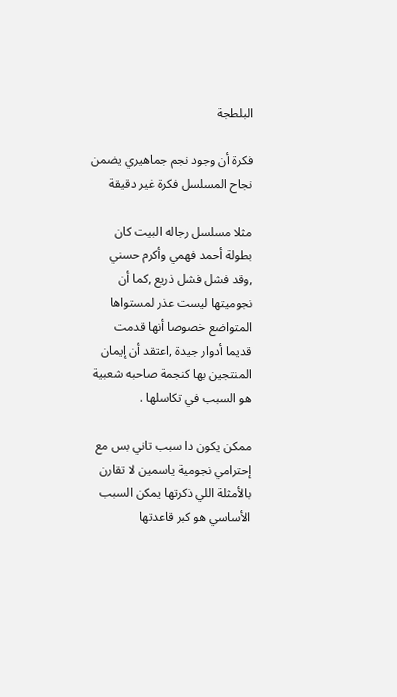البلطجة

فكرة أن وجود نجم جماهيري يضمن نجاح المسلسل فكرة غير دقيقة

مثلا مسلسل رجاله البيت كان بطولة أحمد فهمي وأكرم حسني ,وقد فشل فشل ذريع ,كما أن نجوميتها ليست عذر لمستواها المتواضع خصوصا أنها قدمت قديما أدوار جيدة ,اعتقد أن إيمان المنتجين بها كنجمة صاحبه شعبية هو السبب في تكاسلها .

ممكن يكون دا سبب تاني بس مع إحترامي نجومية ياسمين لا تقارن بالأمثلة اللي ذكرتها يمكن السبب الأساسي هو كبر قاعدتها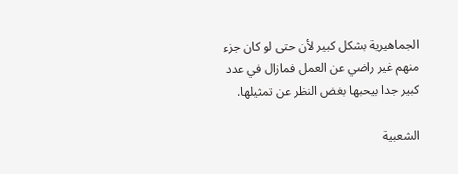الجماهيرية بشكل كبير لأن حتى لو كان جزء منهم غير راضي عن العمل فمازال في عدد كبير جدا بيحبها بغض النظر عن تمثيلها.

الشعبية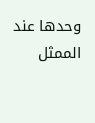وحدها عند الممثل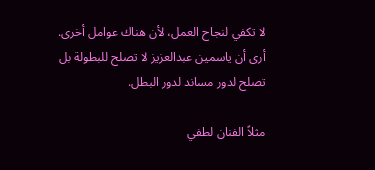لا تكفي لنجاح العمل، لأن هناك عوامل أخرى. أرى أن ياسمين عبدالعزيز لا تصلح للبطولة بل تصلح لدور مساند لدور البطل.

مثلاً الفنان لطفي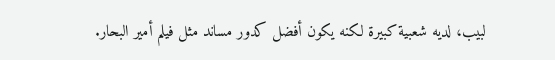لبيب، لديه شعبية كبيرة لكنه يكون أفضل كدور مساند مثل فيلم أمير البحار.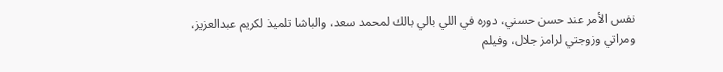نفس الأمر عند حسن حسني، دوره في اللي بالي بالك لمحمد سعد، والباشا تلميذ لكريم عبدالعزيز، ومراتي وزوجتي لرامز جلال، وفيلم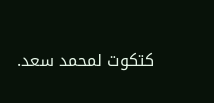كتكوت لمحمد سعد.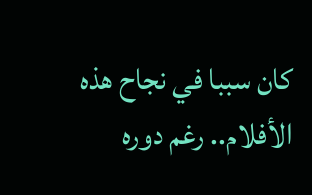كان سببا في نجاح هذه الأفلام.. رغم دوره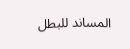المساند للبطل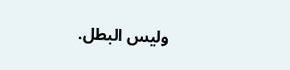وليس البطل.